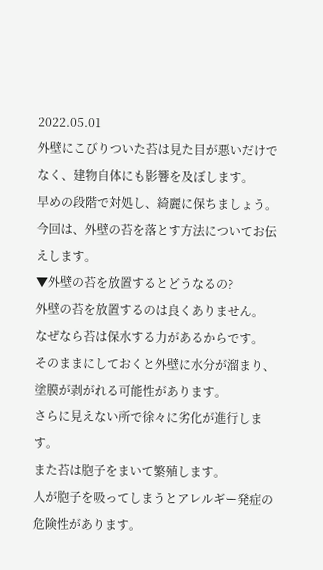2022.05.01
外壁にこびりついた苔は見た目が悪いだけでなく、建物自体にも影響を及ぼします。
早めの段階で対処し、綺麗に保ちましょう。
今回は、外壁の苔を落とす方法についてお伝えします。
▼外壁の苔を放置するとどうなるの?
外壁の苔を放置するのは良くありません。
なぜなら苔は保水する力があるからです。
そのままにしておくと外壁に水分が溜まり、塗膜が剥がれる可能性があります。
さらに見えない所で徐々に劣化が進行します。
また苔は胞子をまいて繁殖します。
人が胞子を吸ってしまうとアレルギー発症の危険性があります。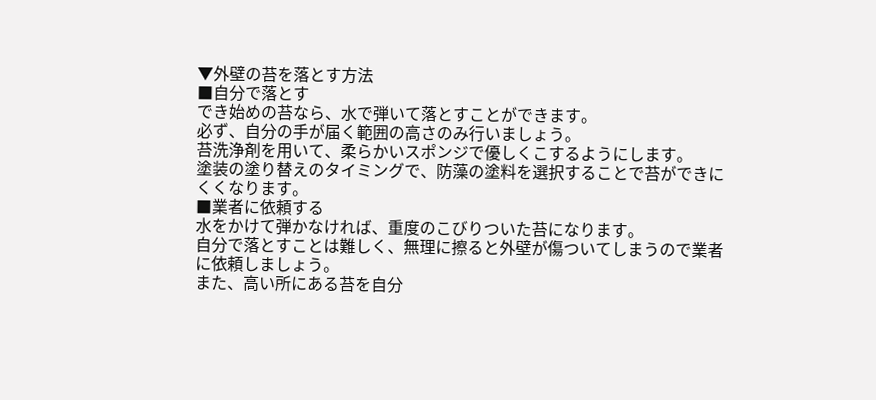▼外壁の苔を落とす方法
■自分で落とす
でき始めの苔なら、水で弾いて落とすことができます。
必ず、自分の手が届く範囲の高さのみ行いましょう。
苔洗浄剤を用いて、柔らかいスポンジで優しくこするようにします。
塗装の塗り替えのタイミングで、防藻の塗料を選択することで苔ができにくくなります。
■業者に依頼する
水をかけて弾かなければ、重度のこびりついた苔になります。
自分で落とすことは難しく、無理に擦ると外壁が傷ついてしまうので業者に依頼しましょう。
また、高い所にある苔を自分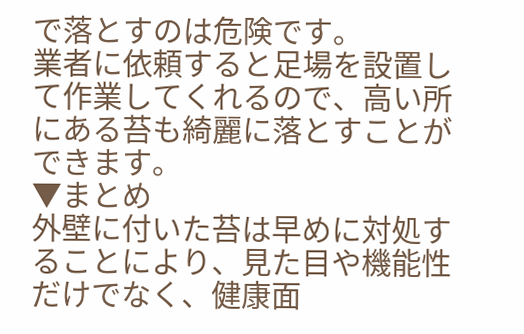で落とすのは危険です。
業者に依頼すると足場を設置して作業してくれるので、高い所にある苔も綺麗に落とすことができます。
▼まとめ
外壁に付いた苔は早めに対処することにより、見た目や機能性だけでなく、健康面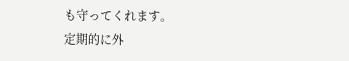も守ってくれます。
定期的に外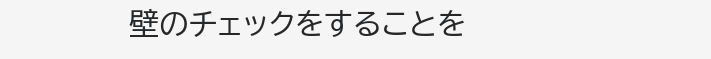壁のチェックをすることを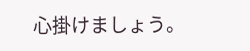心掛けましょう。